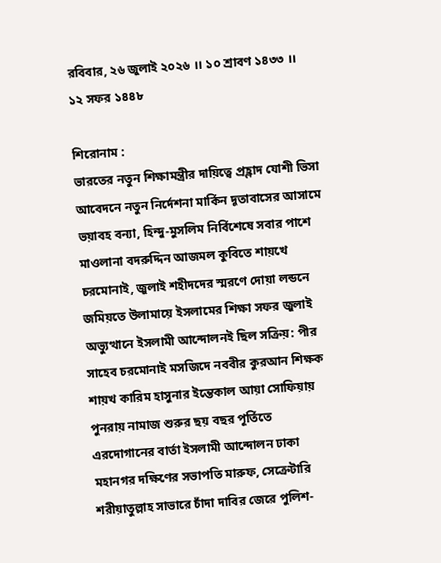রবিবার, ২৬ জুলাই ২০২৬ ।। ১০ শ্রাবণ ১৪৩৩ ।। ১২ সফর ১৪৪৮

শিরোনাম :
ভারতের নতুন শিক্ষামন্ত্রীর দায়িত্বে প্রহ্লাদ যোশী ভিসা আবেদনে নতুন নির্দেশনা মার্কিন দূতাবাসের আসামে ভয়াবহ বন্যা, হিন্দু-মুসলিম নির্বিশেষে সবার পাশে মাওলানা বদরুদ্দিন আজমল কুবিতে শায়খে চরমোনাই, জুলাই শহীদদের স্মরণে দোয়া লন্ডনে জমিয়তে উলামায়ে ইসলামের শিক্ষা সফর জুলাই অভ্যুত্থানে ইসলামী আন্দোলনই ছিল সক্রিয়: পীর সাহেব চরমোনাই মসজিদে নববীর কুরআন শিক্ষক শায়খ কারিম হাসুনার ইন্তেকাল আয়া সোফিয়ায় পুনরায় নামাজ শুরুর ছয় বছর পূর্তিতে এরদোগানের বার্তা ইসলামী আন্দোলন ঢাকা মহানগর দক্ষিণের সভাপতি মারুফ, সেক্রেটারি শরীয়াতুল্লাহ সাভারে চাঁদা দাবির জেরে পুলিশ-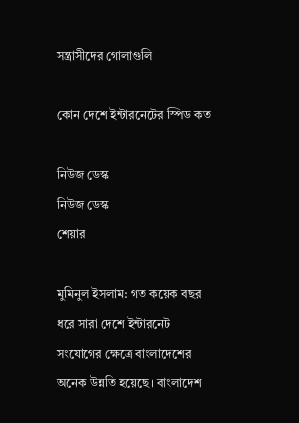সন্ত্রাসীদের গোলাগুলি

কোন দেশে ইন্টারনেটের স্পিড কত

নিউজ ডেস্ক
নিউজ ডেস্ক
শেয়ার

মুমিনুল ইসলাম: গত কয়েক বছর ধরে সারা দেশে ইন্টারনেট সংযোগের ক্ষেত্রে বাংলাদেশের অনেক উন্নতি হয়েছে। বাংলাদেশ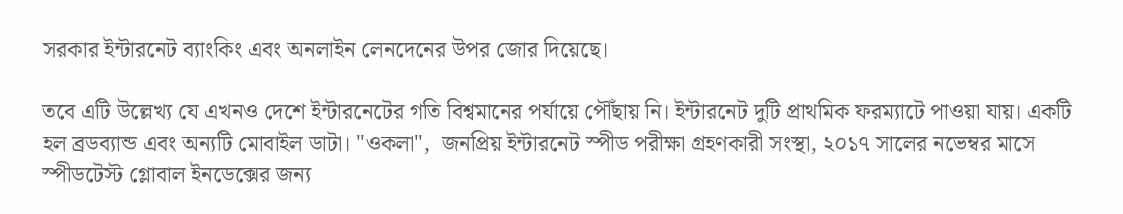সরকার ইন্টারনেট ব্যাংকিং এবং অনলাইন লেনদেনের উপর জোর দিয়েছে।

তবে এটি উল্লেখ্য যে এখনও দেশে ইন্টারনেটের গতি বিশ্বমানের পর্যায়ে পৌঁছায় নি। ইন্টারনেট দুটি প্রাথমিক ফরম্যাটে পাওয়া যায়। একটি হল ব্রডব্যান্ড এবং অন্যটি মোবাইল ডাটা। "ওকলা",  জনপ্রিয় ইন্টারনেট স্পীড পরীক্ষা গ্রহণকারী সংস্থা, ২০১৭ সালের নভেম্বর মাসে স্পীডটেস্ট গ্লোবাল ইনডেক্সের জন্য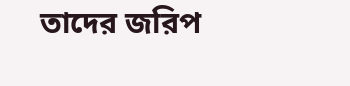তাদের জরিপ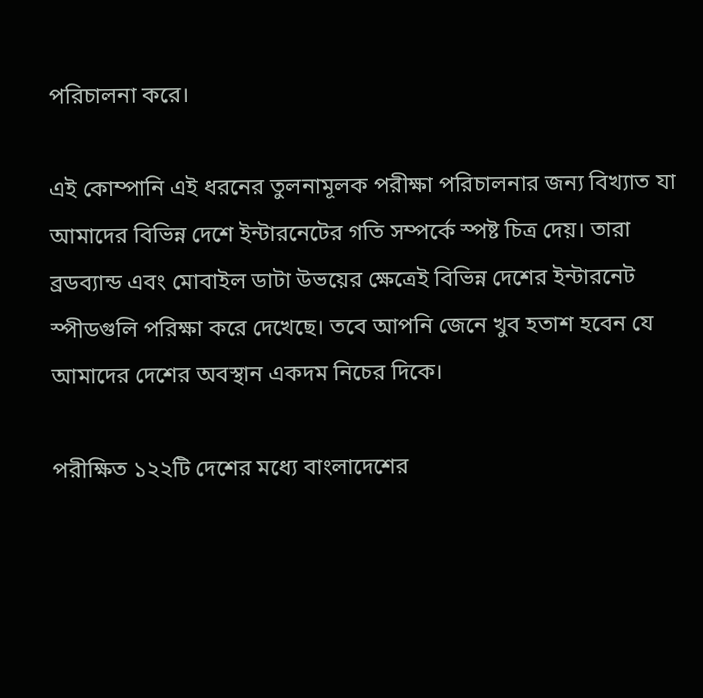পরিচালনা করে।

এই কোম্পানি এই ধরনের তুলনামূলক পরীক্ষা পরিচালনার জন্য বিখ্যাত যা আমাদের বিভিন্ন দেশে ইন্টারনেটের গতি সম্পর্কে স্পষ্ট চিত্র দেয়। তারা ব্রডব্যান্ড এবং মোবাইল ডাটা উভয়ের ক্ষেত্রেই বিভিন্ন দেশের ইন্টারনেট স্পীডগুলি পরিক্ষা করে দেখেছে। তবে আপনি জেনে খুব হতাশ হবেন যে আমাদের দেশের অবস্থান একদম নিচের দিকে।

পরীক্ষিত ১২২টি দেশের মধ্যে বাংলাদেশের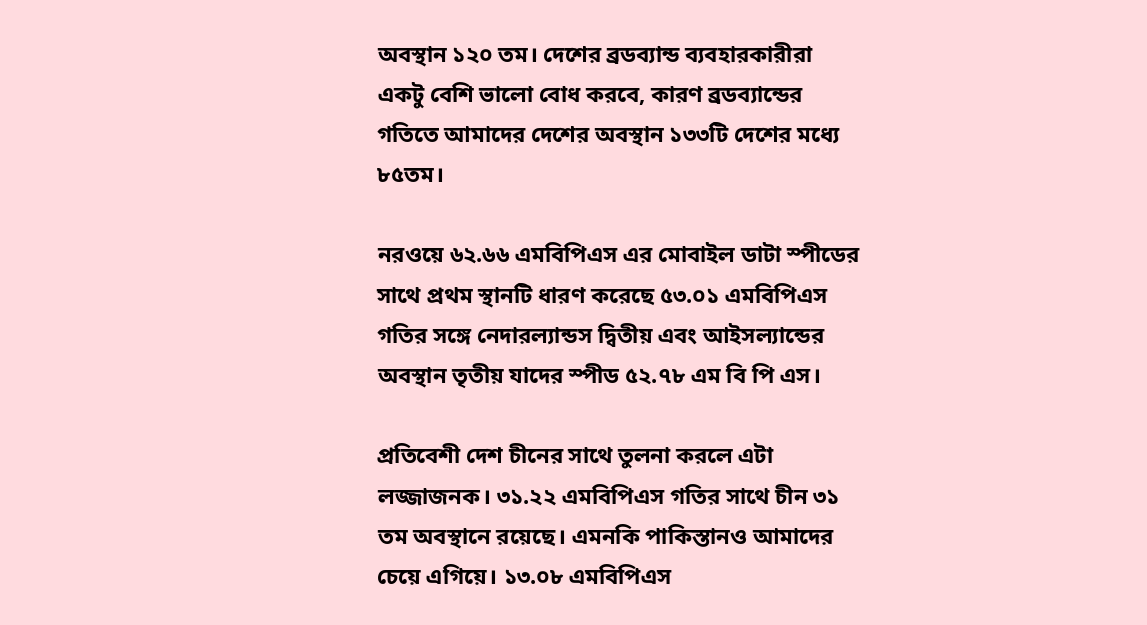অবস্থান ১২০ তম। দেশের ব্রডব্যান্ড ব্যবহারকারীরা একটু বেশি ভালো বোধ করবে, কারণ ব্রডব্যান্ডের গতিতে আমাদের দেশের অবস্থান ১৩৩টি দেশের মধ্যে ৮৫তম।

নরওয়ে ৬২.৬৬ এমবিপিএস এর মোবাইল ডাটা স্পীডের সাথে প্রথম স্থানটি ধারণ করেছে ৫৩.০১ এমবিপিএস গতির সঙ্গে নেদারল্যান্ডস দ্বিতীয় এবং আইসল্যান্ডের অবস্থান তৃতীয় যাদের স্পীড ৫২.৭৮ এম বি পি এস।

প্রতিবেশী দেশ চীনের সাথে তুলনা করলে এটা লজ্জাজনক। ৩১.২২ এমবিপিএস গতির সাথে চীন ৩১ তম অবস্থানে রয়েছে। এমনকি পাকিস্তানও আমাদের চেয়ে এগিয়ে। ১৩.০৮ এমবিপিএস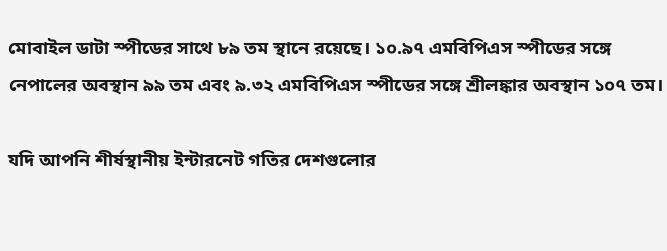মোবাইল ডাটা স্পীডের সাথে ৮৯ তম স্থানে রয়েছে। ১০.৯৭ এমবিপিএস স্পীডের সঙ্গে নেপালের অবস্থান ৯৯ তম এবং ৯.৩২ এমবিপিএস স্পীডের সঙ্গে শ্রীলঙ্কার অবস্থান ১০৭ তম।

যদি আপনি শীর্ষস্থানীয় ইন্টারনেট গতির দেশগুলোর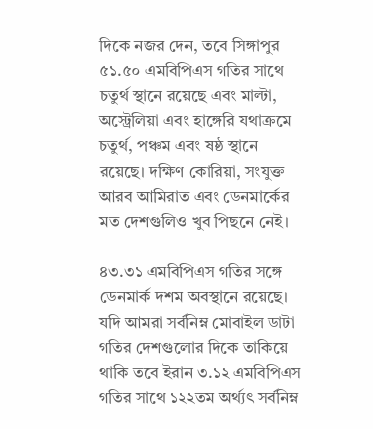দিকে নজর দেন, তবে সিঙ্গাপুর ৫১.৫০ এমবিপিএস গতির সাথে চতুর্থ স্থানে রয়েছে এবং মাল্টা, অস্ট্রেলিয়া এবং হাঙ্গেরি যথাক্রমে চতুর্থ, পঞ্চম এবং ষষ্ঠ স্থানে রয়েছে। দক্ষিণ কোরিয়া, সংযুক্ত আরব আমিরাত এবং ডেনমার্কের মত দেশগুলিও খুব পিছনে নেই।

৪৩.৩১ এমবিপিএস গতির সঙ্গে ডেনমার্ক দশম অবস্থানে রয়েছে। যদি আমরা সর্বনিম্ন মোবাইল ডাটা গতির দেশগুলোর দিকে তাকিয়ে থাকি তবে ইরান ৩.১২ এমবিপিএস গতির সাথে ১২২তম অর্থ্যৎ সর্বনিম্ন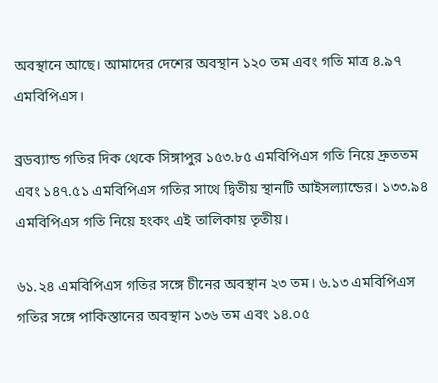অবস্থানে আছে। আমাদের দেশের অবস্থান ১২০ তম এবং গতি মাত্র ৪.৯৭ এমবিপিএস।

ব্রডব্যান্ড গতির দিক থেকে সিঙ্গাপুর ১৫৩.৮৫ এমবিপিএস গতি নিয়ে দ্রুততম এবং ১৪৭.৫১ এমবিপিএস গতির সাথে দ্বিতীয় স্থানটি আইসল্যান্ডের। ১৩৩.৯৪ এমবিপিএস গতি নিয়ে হংকং এই তালিকায় তৃতীয়।

৬১.২৪ এমবিপিএস গতির সঙ্গে চীনের অবস্থান ২৩ তম। ৬.১৩ এমবিপিএস গতির সঙ্গে পাকিস্তানের অবস্থান ১৩৬ তম এবং ১৪.০৫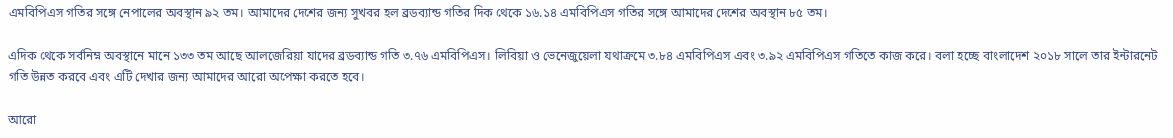এমবিপিএস গতির সঙ্গে নেপালের অবস্থান ৯২ তম। আমাদের দেশের জন্য সুখবর হল ব্রডব্যান্ড গতির দিক থেকে ১৬.১৪ এমবিপিএস গতির সঙ্গে আমাদের দেশের অবস্থান ৮৫ তম।

এদিক থেকে সর্বনিম্ন অবস্থানে মানে ১৩৩ তম আছে আলজেরিয়া যাদের ব্রডব্যান্ড গতি ৩.৭৬ এমবিপিএস। লিবিয়া ও ভেনেজুয়েলা যথাক্রমে ৩.৮৪ এমবিপিএস এবং ৩.৯২ এমবিপিএস গতিতে কাজ করে। বলা হচ্ছে বাংলাদেশ ২০১৮ সালে তার ইন্টারনেট গতি উন্নত করবে এবং এটি দেখার জন্য আমাদের আরো অপেক্ষা করতে হবে।

আরো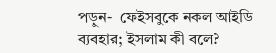পড়ুন-  ফেইসবুকে নকল আইডি ব্যবহার; ইসলাম কী বলে?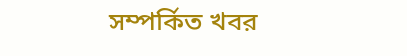সম্পর্কিত খবর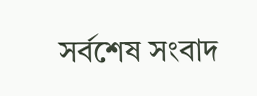সর্বশেষ সংবাদ